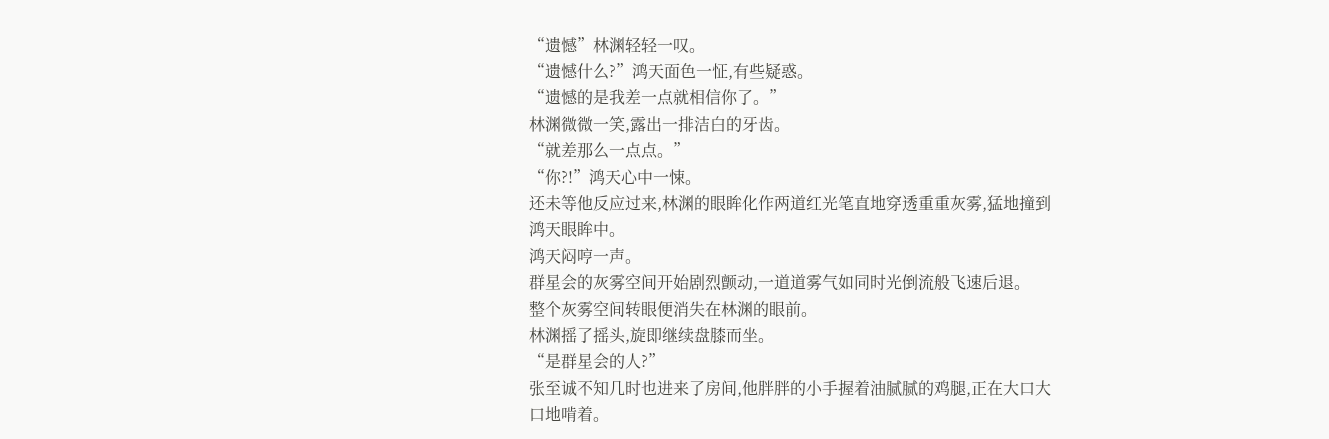“遗憾”林渊轻轻一叹。
“遗憾什么?”鸿天面色一怔,有些疑惑。
“遗憾的是我差一点就相信你了。”
林渊微微一笑,露出一排洁白的牙齿。
“就差那么一点点。”
“你?!”鸿天心中一悚。
还未等他反应过来,林渊的眼眸化作两道红光笔直地穿透重重灰雾,猛地撞到鸿天眼眸中。
鸿天闷哼一声。
群星会的灰雾空间开始剧烈颤动,一道道雾气如同时光倒流般飞速后退。
整个灰雾空间转眼便消失在林渊的眼前。
林渊摇了摇头,旋即继续盘膝而坐。
“是群星会的人?”
张至诚不知几时也进来了房间,他胖胖的小手握着油腻腻的鸡腿,正在大口大口地啃着。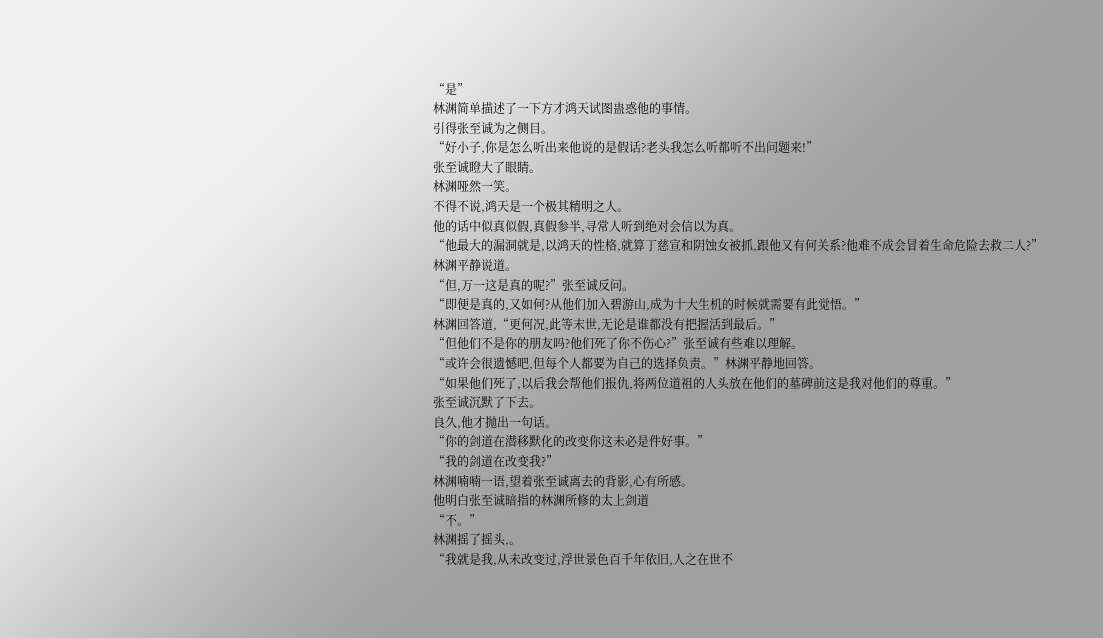“是”
林渊简单描述了一下方才鸿天试图蛊惑他的事情。
引得张至诚为之侧目。
“好小子,你是怎么听出来他说的是假话?老头我怎么听都听不出问题来!”
张至诚瞪大了眼睛。
林渊哑然一笑。
不得不说,鸿天是一个极其精明之人。
他的话中似真似假,真假参半,寻常人听到绝对会信以为真。
“他最大的漏洞就是,以鸿天的性格,就算丁慈宣和阴蚀女被抓,跟他又有何关系?他难不成会冒着生命危险去救二人?”
林渊平静说道。
“但,万一这是真的呢?”张至诚反问。
“即便是真的,又如何?从他们加入碧游山,成为十大生机的时候就需要有此觉悟。”
林渊回答道,“更何况,此等末世,无论是谁都没有把握活到最后。”
“但他们不是你的朋友吗?他们死了你不伤心?”张至诚有些难以理解。
“或许会很遗憾吧,但每个人都要为自己的选择负责。”林渊平静地回答。
“如果他们死了,以后我会帮他们报仇,将两位道祖的人头放在他们的墓碑前这是我对他们的尊重。”
张至诚沉默了下去。
良久,他才抛出一句话。
“你的剑道在潜移默化的改变你这未必是件好事。”
“我的剑道在改变我?”
林渊喃喃一语,望着张至诚离去的背影,心有所感。
他明白张至诚暗指的林渊所修的太上剑道
“不。”
林渊摇了摇头,。
“我就是我,从未改变过,浮世景色百千年依旧,人之在世不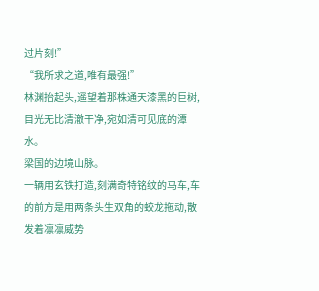过片刻!”
“我所求之道,唯有最强!”
林渊抬起头,遥望着那株通天漆黑的巨树,目光无比清澈干净,宛如清可见底的潭水。
梁国的边境山脉。
一辆用玄铁打造,刻满奇特铭纹的马车,车的前方是用两条头生双角的蛟龙拖动,散发着凛凛威势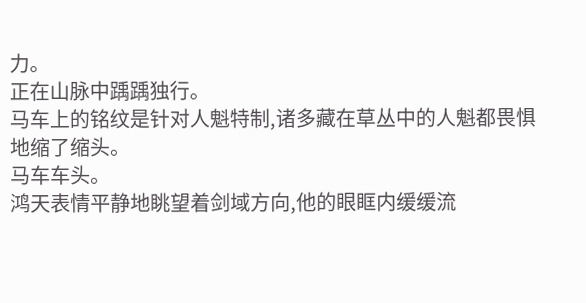力。
正在山脉中踽踽独行。
马车上的铭纹是针对人魁特制,诸多藏在草丛中的人魁都畏惧地缩了缩头。
马车车头。
鸿天表情平静地眺望着剑域方向,他的眼眶内缓缓流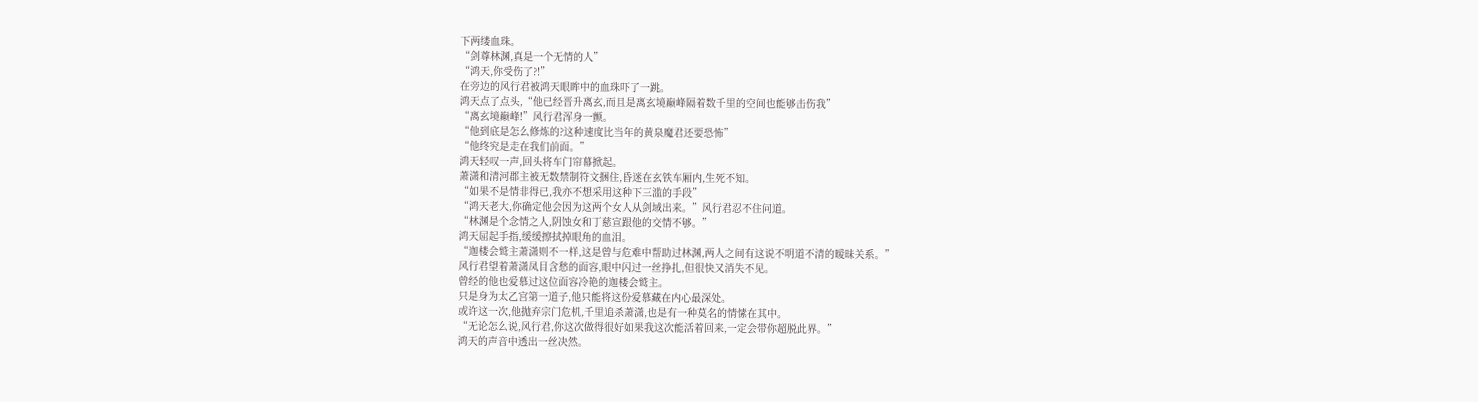下两缕血珠。
“剑尊林渊,真是一个无情的人”
“鸿天,你受伤了?!”
在旁边的风行君被鸿天眼眸中的血珠吓了一跳。
鸿天点了点头,“他已经晋升离玄,而且是离玄境巅峰隔着数千里的空间也能够击伤我”
“离玄境巅峰!”风行君浑身一颤。
“他到底是怎么修炼的?这种速度比当年的黄泉魔君还要恐怖”
“他终究是走在我们前面。”
鸿天轻叹一声,回头将车门帘幕掀起。
萧潇和清河郡主被无数禁制符文捆住,昏迷在玄铁车厢内,生死不知。
“如果不是情非得已,我亦不想采用这种下三滥的手段”
“鸿天老大,你确定他会因为这两个女人从剑域出来。”风行君忍不住问道。
“林渊是个念情之人,阴蚀女和丁慈宣跟他的交情不够。”
鸿天屈起手指,缓缓擦拭掉眼角的血泪。
“迦楼会鹫主萧潇则不一样,这是曾与危难中帮助过林渊,两人之间有这说不明道不清的暧昧关系。”
风行君望着萧潇凤目含愁的面容,眼中闪过一丝挣扎,但很快又消失不见。
曾经的他也爱慕过这位面容冷艳的迦楼会鹫主。
只是身为太乙宫第一道子,他只能将这份爱慕藏在内心最深处。
或许这一次,他抛弃宗门危机,千里追杀萧潇,也是有一种莫名的情愫在其中。
“无论怎么说,风行君,你这次做得很好如果我这次能活着回来,一定会带你超脱此界。”
鸿天的声音中透出一丝决然。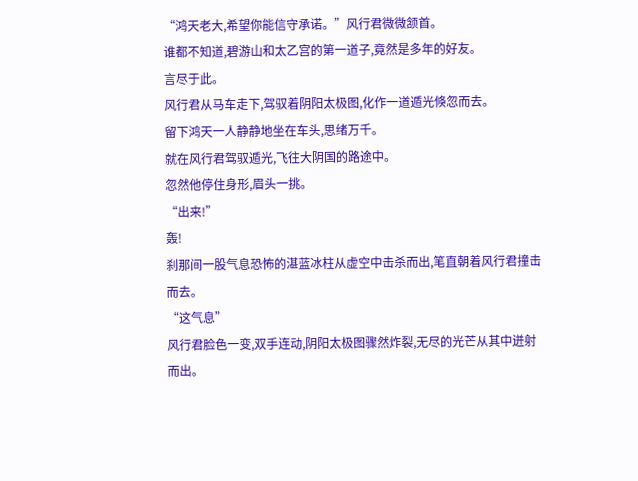“鸿天老大,希望你能信守承诺。”风行君微微颔首。
谁都不知道,碧游山和太乙宫的第一道子,竟然是多年的好友。
言尽于此。
风行君从马车走下,驾驭着阴阳太极图,化作一道遁光倏忽而去。
留下鸿天一人静静地坐在车头,思绪万千。
就在风行君驾驭遁光,飞往大阴国的路途中。
忽然他停住身形,眉头一挑。
“出来!”
轰!
刹那间一股气息恐怖的湛蓝冰柱从虚空中击杀而出,笔直朝着风行君撞击而去。
“这气息”
风行君脸色一变,双手连动,阴阳太极图骤然炸裂,无尽的光芒从其中迸射而出。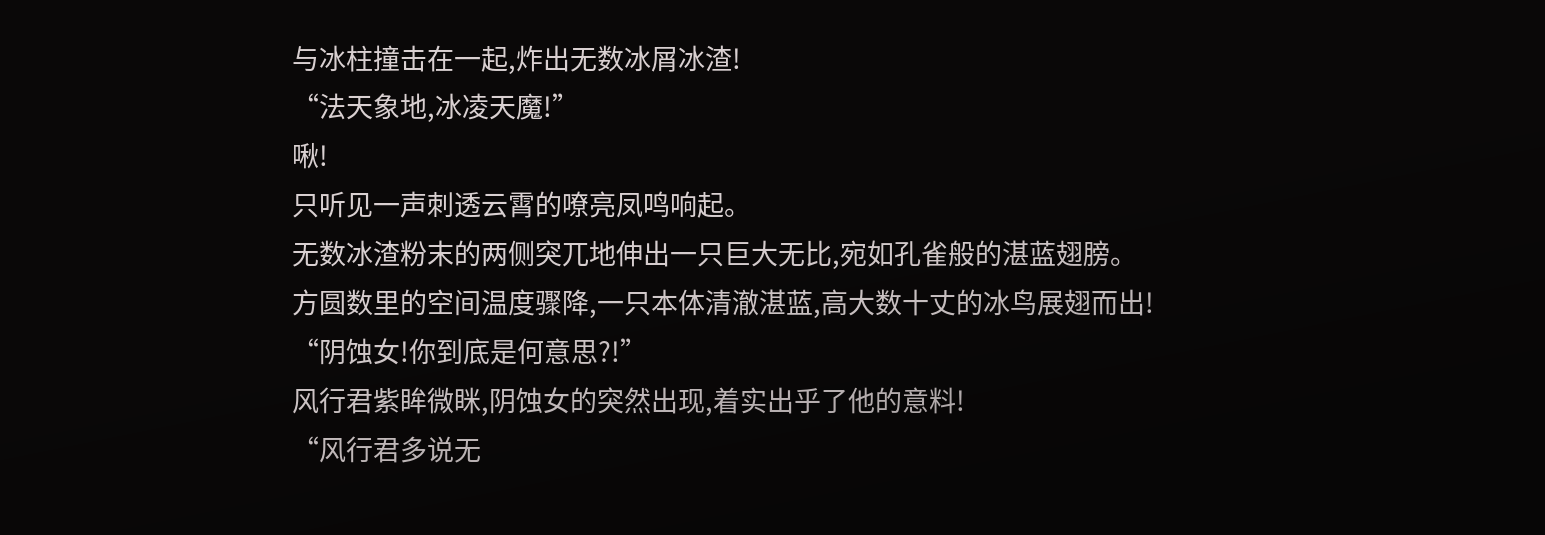与冰柱撞击在一起,炸出无数冰屑冰渣!
“法天象地,冰凌天魔!”
啾!
只听见一声刺透云霄的嘹亮凤鸣响起。
无数冰渣粉末的两侧突兀地伸出一只巨大无比,宛如孔雀般的湛蓝翅膀。
方圆数里的空间温度骤降,一只本体清澈湛蓝,高大数十丈的冰鸟展翅而出!
“阴蚀女!你到底是何意思?!”
风行君紫眸微眯,阴蚀女的突然出现,着实出乎了他的意料!
“风行君多说无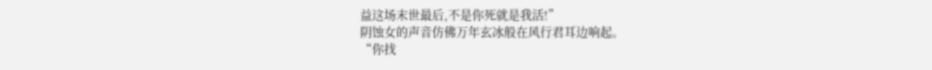益这场末世最后,不是你死就是我活!”
阴蚀女的声音仿佛万年玄冰般在风行君耳边响起。
“你找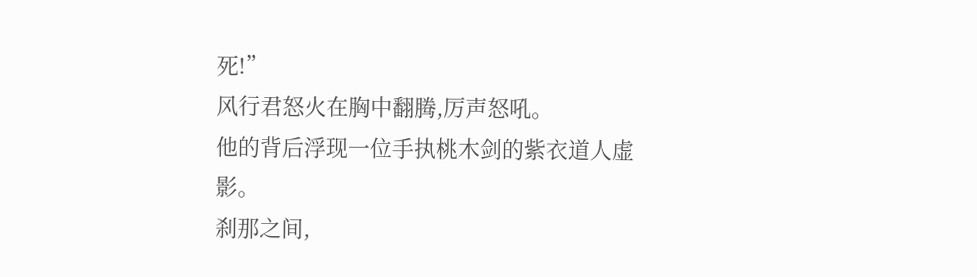死!”
风行君怒火在胸中翻腾,厉声怒吼。
他的背后浮现一位手执桃木剑的紫衣道人虚影。
刹那之间,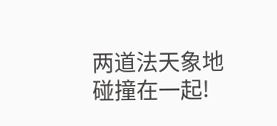两道法天象地碰撞在一起!